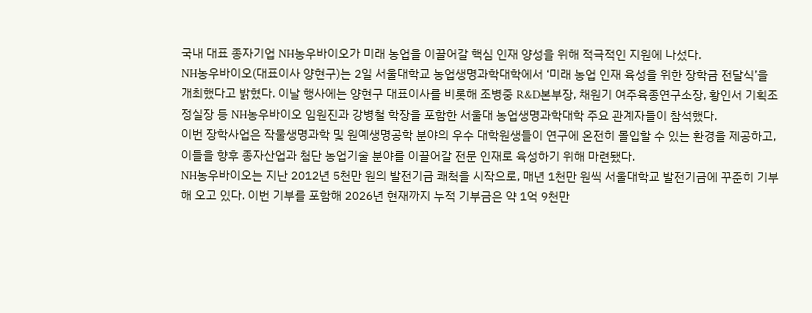국내 대표 종자기업 NH농우바이오가 미래 농업을 이끌어갈 핵심 인재 양성을 위해 적극적인 지원에 나섰다.
NH농우바이오(대표이사 양현구)는 2일 서울대학교 농업생명과학대학에서 ‘미래 농업 인재 육성을 위한 장학금 전달식’을 개최했다고 밝혔다. 이날 행사에는 양현구 대표이사를 비롯해 조병중 R&D본부장, 채원기 여주육종연구소장, 황인서 기획조정실장 등 NH농우바이오 임원진과 강병철 학장을 포함한 서울대 농업생명과학대학 주요 관계자들이 참석했다.
이번 장학사업은 작물생명과학 및 원예생명공학 분야의 우수 대학원생들이 연구에 온전히 몰입할 수 있는 환경을 제공하고, 이들을 향후 종자산업과 첨단 농업기술 분야를 이끌어갈 전문 인재로 육성하기 위해 마련됐다.
NH농우바이오는 지난 2012년 5천만 원의 발전기금 쾌척을 시작으로, 매년 1천만 원씩 서울대학교 발전기금에 꾸준히 기부해 오고 있다. 이번 기부를 포함해 2026년 현재까지 누적 기부금은 약 1억 9천만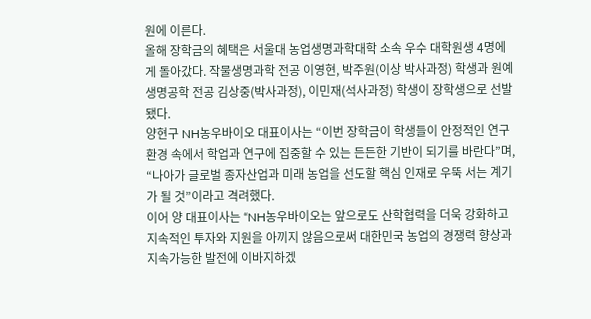원에 이른다.
올해 장학금의 혜택은 서울대 농업생명과학대학 소속 우수 대학원생 4명에게 돌아갔다. 작물생명과학 전공 이영현, 박주원(이상 박사과정) 학생과 원예생명공학 전공 김상중(박사과정), 이민재(석사과정) 학생이 장학생으로 선발됐다.
양현구 NH농우바이오 대표이사는 “이번 장학금이 학생들이 안정적인 연구 환경 속에서 학업과 연구에 집중할 수 있는 든든한 기반이 되기를 바란다”며, “나아가 글로벌 종자산업과 미래 농업을 선도할 핵심 인재로 우뚝 서는 계기가 될 것”이라고 격려했다.
이어 양 대표이사는 “NH농우바이오는 앞으로도 산학협력을 더욱 강화하고 지속적인 투자와 지원을 아끼지 않음으로써 대한민국 농업의 경쟁력 향상과 지속가능한 발전에 이바지하겠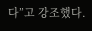다”고 강조했다.